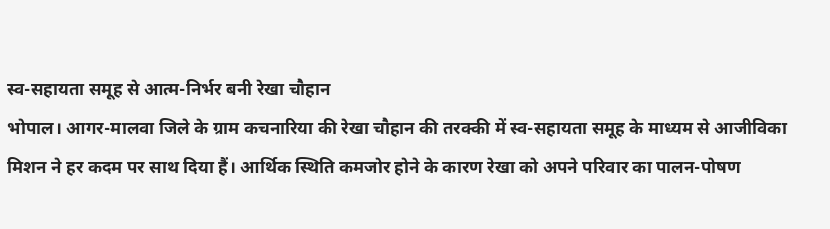स्व-सहायता समूह से आत्म-निर्भर बनी रेखा चौहान
भोपाल। आगर-मालवा जिले के ग्राम कचनारिया की रेखा चौहान की तरक्की में स्व-सहायता समूह के माध्यम से आजीविका मिशन ने हर कदम पर साथ दिया हैं। आर्थिक स्थिति कमजोर होने के कारण रेखा को अपने परिवार का पालन-पोषण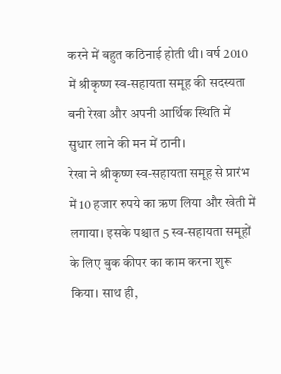करने में बहुत कठिनाई होती थी। वर्ष 2010 में श्रीकृष्ण स्व-सहायता समूह की सदस्यता बनी रेखा और अपनी आर्थिक स्थिति में सुधार लाने की मन में ठानी।
रेखा ने श्रीकृष्ण स्व-सहायता समूह से प्रारंभ में 10 हजार रुपये का ऋण लिया और खेती में लगाया। इसके पश्चात 5 स्व-सहायता समूहों के लिए बुक कीपर का काम करना शुरू किया। साथ ही,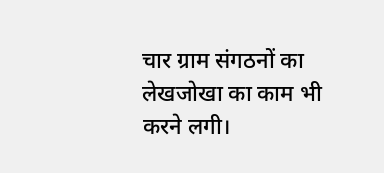चार ग्राम संगठनों का लेखजोखा का काम भी करने लगी।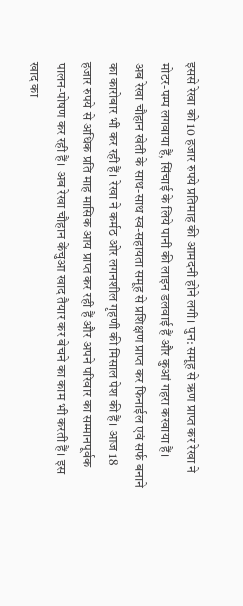इससे रेखा को 10 हजार रुपये प्रतिमाह की आमदनी होने लगी। पुन: समूह से ऋण प्राप्त कर रेखा ने मोटर-पम्प लगवाया हैं, सिंचाई के लिये पानी की लाइन डलवाई हैं और कुआं गहरा करवाया हैं।
अब रेखा चौहान खेती के साथ-साथ स्व-सहायता समूह से प्रशिक्षण प्राप्त कर फिनाईल एवं सर्फ बनाने का कारोबार भी कर रही हैं। रेखा ने कर्मठ ओर लगनशील गृहणी की मिसाल पेश की हैं। आज 18 हजार रुपये से अधिक प्रति माह मासिक आय प्राप्त कर रही हैं और अपने परिवार का सम्मानपूर्वक पालन-पोषण कर रही हैं। अब रेखा चौहान केंचुआ खाद तैयार कर बेचने का काम भी करती हैं। इस खाद का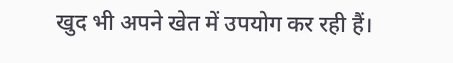खुद भी अपने खेत में उपयोग कर रही हैं।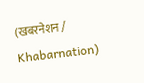(खबरनेशन / Khabarnation)